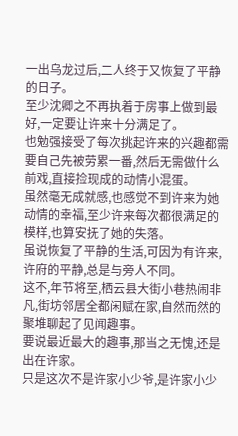一出乌龙过后,二人终于又恢复了平静的日子。
至少沈卿之不再执着于房事上做到最好,一定要让许来十分满足了。
也勉强接受了每次挑起许来的兴趣都需要自己先被劳累一番,然后无需做什么前戏,直接捡现成的动情小混蛋。
虽然毫无成就感,也感觉不到许来为她动情的幸福,至少许来每次都很满足的模样,也算安抚了她的失落。
虽说恢复了平静的生活,可因为有许来,许府的平静,总是与旁人不同。
这不,年节将至,栖云县大街小巷热闹非凡,街坊邻居全都闲赋在家,自然而然的聚堆聊起了见闻趣事。
要说最近最大的趣事,那当之无愧,还是出在许家。
只是这次不是许家小少爷,是许家小少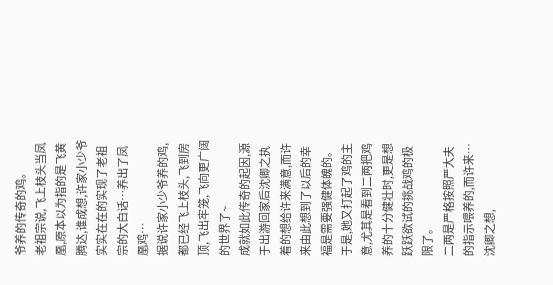爷养的传奇的鸡。
老祖宗说,飞上枝头当凤凰,原本以为指的是飞黄腾达,谁成想,许家小少爷实实在在的实现了老祖宗的大白话…养出了凤凰鸡…
据说许家小少爷养的鸡,都已经飞上枝头,飞到房顶,飞出牢笼,飞向更广阔的世界了~
成就如此传奇的起因,源于出游回家后沈卿之执着的想给许来满意,而许来由此想到了以后的幸福是需要强健体魄的。
于是,她又打起了鸡的主意,尤其是看到二两把鸡养的十分健壮时,更是想跃跃欲试的挑战鸡的极限了。
二两是严格按照严大夫的指示喂养的,而许来…
沈卿之想,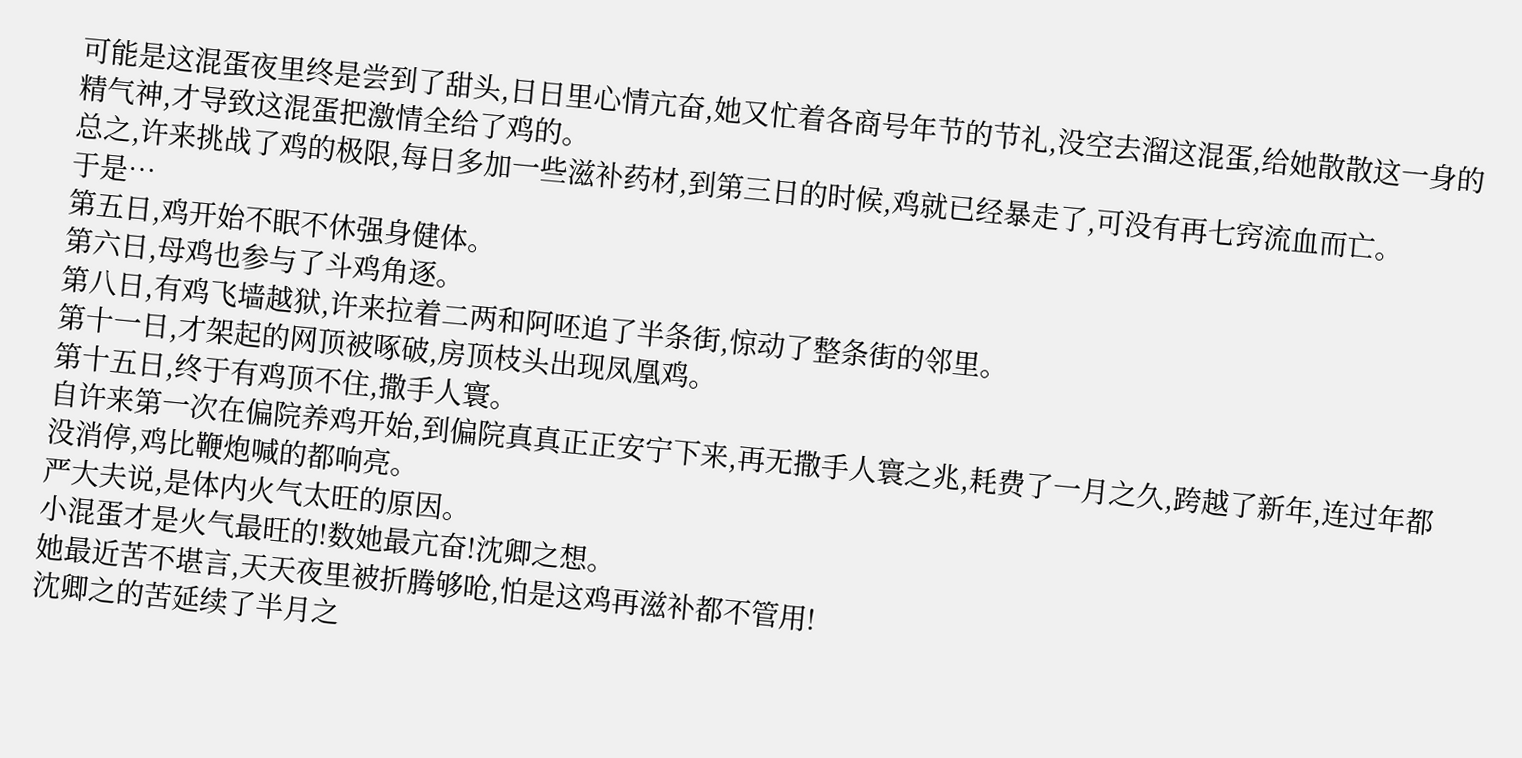可能是这混蛋夜里终是尝到了甜头,日日里心情亢奋,她又忙着各商号年节的节礼,没空去溜这混蛋,给她散散这一身的精气神,才导致这混蛋把激情全给了鸡的。
总之,许来挑战了鸡的极限,每日多加一些滋补药材,到第三日的时候,鸡就已经暴走了,可没有再七窍流血而亡。
于是…
第五日,鸡开始不眠不休强身健体。
第六日,母鸡也参与了斗鸡角逐。
第八日,有鸡飞墙越狱,许来拉着二两和阿呸追了半条街,惊动了整条街的邻里。
第十一日,才架起的网顶被啄破,房顶枝头出现凤凰鸡。
第十五日,终于有鸡顶不住,撒手人寰。
自许来第一次在偏院养鸡开始,到偏院真真正正安宁下来,再无撒手人寰之兆,耗费了一月之久,跨越了新年,连过年都没消停,鸡比鞭炮喊的都响亮。
严大夫说,是体内火气太旺的原因。
小混蛋才是火气最旺的!数她最亢奋!沈卿之想。
她最近苦不堪言,天天夜里被折腾够呛,怕是这鸡再滋补都不管用!
沈卿之的苦延续了半月之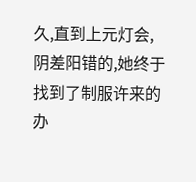久,直到上元灯会,阴差阳错的,她终于找到了制服许来的办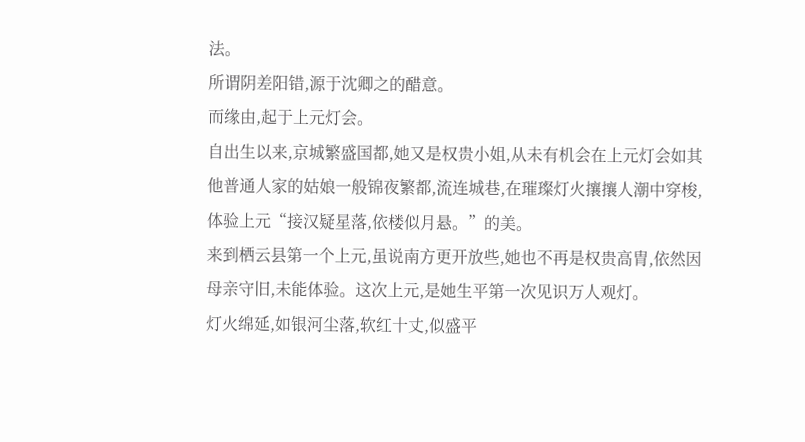法。
所谓阴差阳错,源于沈卿之的醋意。
而缘由,起于上元灯会。
自出生以来,京城繁盛国都,她又是权贵小姐,从未有机会在上元灯会如其他普通人家的姑娘一般锦夜繁都,流连城巷,在璀璨灯火攘攘人潮中穿梭,体验上元“接汉疑星落,依楼似月悬。”的美。
来到栖云县第一个上元,虽说南方更开放些,她也不再是权贵高胄,依然因母亲守旧,未能体验。这次上元,是她生平第一次见识万人观灯。
灯火绵延,如银河尘落,软红十丈,似盛平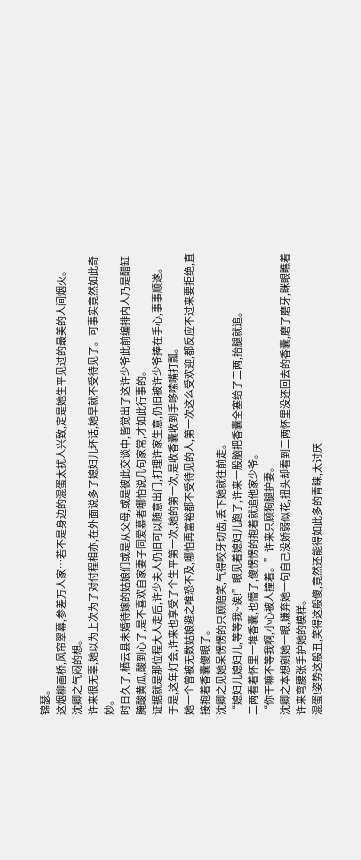锦瑟。
这烟柳画桥,风帘翠幕,参差万人家…若不是身边的混蛋太扰人兴致,定是她生平见过的最美的人间烟火。
沈卿之气闷的想。
许来很无辜,她以为上次为了对付程相亦,在外面说多了媳妇儿坏话,她早就不受待见了。可事实竟然如此奇妙。
时日久了,栖云县未婚待嫁的姑娘们或是从父母,或是彼此交谈中,皆觉出了这许少爷此前编排内人乃是醋缸腌酸黄瓜,酸到心了,是不喜欢自家妻子同爱慕者哪怕说几句家常,才如此行事的。
证据就是那位程大人走后,许少夫人仍旧可以随意出门,打理许家生意,仍旧被许少爷捧在手心,事事顺遂。
于是,这年灯会,许来也享受了个生平第一次,她的第一次,是收香囊收到手哆嗦嘴打瓢。
她一个曾被无数姑娘避之唯恐不及,哪怕再富裕都不受待见的人,第一次这么受欢迎,都反应不过来要拒绝,直接抱着香囊傻眼了。
沈卿之见她呆愣愣的只顾赔笑,气得咬牙切齿,丢下她就往前走。
“媳妇儿媳妇儿,等等我~诶!”眼见着媳妇儿跑了,许来一股脑把香囊全塞给了二两,抬腿就追。
二两看着怀里一堆香囊,也懵了,傻愣愣的抱着就追他家少爷。
“你干嘛不等我啊,小心被人撞着。”许来只顾狗腿护妻。
沈卿之本想剜她一眼,嫌弃她一句自己没娇弱似花,扭头却看到二两怀里没还回去的香囊,磨了磨牙,眯眼瞧着许来弯腰张手护她的模样。
混蛋!姿势这般丑,笑得这般傻,竟然还能得如此多的青睐,太讨厌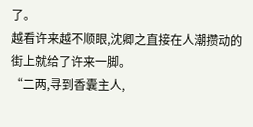了。
越看许来越不顺眼,沈卿之直接在人潮攒动的街上就给了许来一脚。
“二两,寻到香囊主人,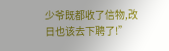少爷既都收了信物,改日也该去下聘了!”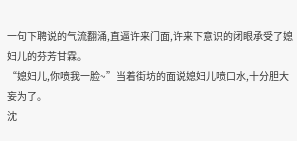一句下聘说的气流翻涌,直逼许来门面,许来下意识的闭眼承受了媳妇儿的芬芳甘霖。
“媳妇儿,你喷我一脸~”当着街坊的面说媳妇儿喷口水,十分胆大妄为了。
沈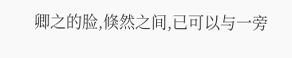卿之的脸,倏然之间,已可以与一旁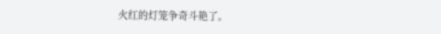火红的灯笼争奇斗艳了。